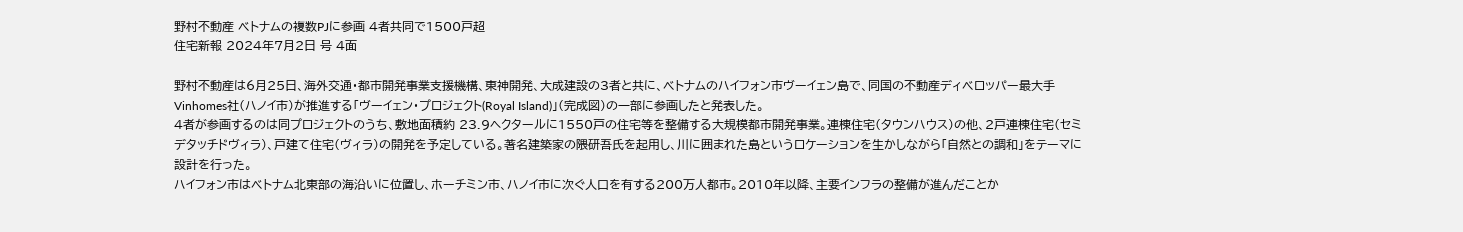野村不動産 ベトナムの複数PJに参画 4者共同で1500戸超
住宅新報 2024年7月2日 号 4面

野村不動産は6月25日、海外交通・都市開発事業支援機構、東神開発、大成建設の3者と共に、ベトナムのハイフォン市ヴーイェン島で、同国の不動産ディベロッパー最大手Vinhomes社(ハノイ市)が推進する「ヴーイェン・プロジェクト(Royal Island)」(完成図)の一部に参画したと発表した。
4者が参画するのは同プロジェクトのうち、敷地面積約 23.9ヘクタールに1550戸の住宅等を整備する大規模都市開発事業。連棟住宅(タウンハウス)の他、2戸連棟住宅(セミデタッチドヴィラ)、戸建て住宅(ヴィラ)の開発を予定している。著名建築家の隈研吾氏を起用し、川に囲まれた島というロケーションを生かしながら「自然との調和」をテーマに設計を行った。
ハイフォン市はベトナム北東部の海沿いに位置し、ホーチミン市、ハノイ市に次ぐ人口を有する200万人都市。2010年以降、主要インフラの整備が進んだことか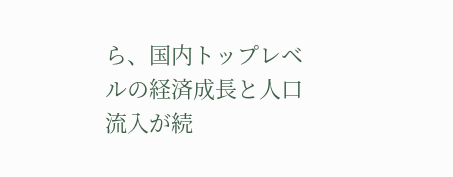ら、国内トップレベルの経済成長と人口流入が続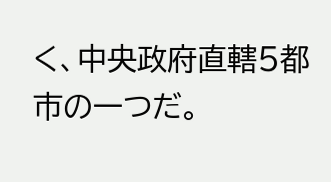く、中央政府直轄5都市の一つだ。